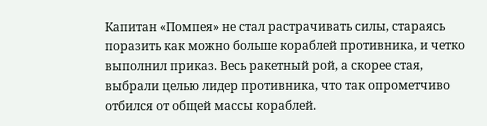Капитан «Помпея» не стал растрачивать силы, стараясь поразить как можно больше кораблей противника, и четко выполнил приказ. Весь ракетный рой, а скорее стая, выбрали целью лидер противника, что так опрометчиво отбился от общей массы кораблей.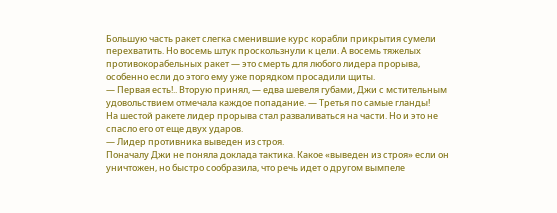Большую часть ракет слегка сменившие курс корабли прикрытия сумели перехватить. Но восемь штук проскользнули к цели. А восемь тяжелых противокорабельных ракет — это смерть для любого лидера прорыва, особенно если до этого ему уже порядком просадили щиты.
— Первая есть!.. Вторую принял, — едва шевеля губами, Джи с мстительным удовольствием отмечала каждое попадание. — Третья по самые гланды!
На шестой ракете лидер прорыва стал разваливаться на части. Но и это не спасло его от еще двух ударов.
— Лидер противника выведен из строя.
Поначалу Джи не поняла доклада тактика. Какое «выведен из строя» если он уничтожен, но быстро сообразила, что речь идет о другом вымпеле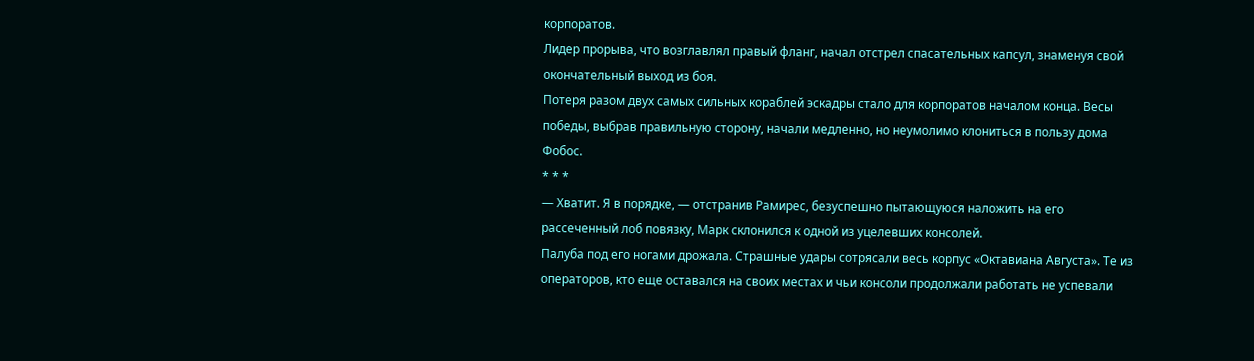корпоратов.
Лидер прорыва, что возглавлял правый фланг, начал отстрел спасательных капсул, знаменуя свой окончательный выход из боя.
Потеря разом двух самых сильных кораблей эскадры стало для корпоратов началом конца. Весы победы, выбрав правильную сторону, начали медленно, но неумолимо клониться в пользу дома Фобос.
* * *
— Хватит. Я в порядке, — отстранив Рамирес, безуспешно пытающуюся наложить на его рассеченный лоб повязку, Марк склонился к одной из уцелевших консолей.
Палуба под его ногами дрожала. Страшные удары сотрясали весь корпус «Октавиана Августа». Те из операторов, кто еще оставался на своих местах и чьи консоли продолжали работать не успевали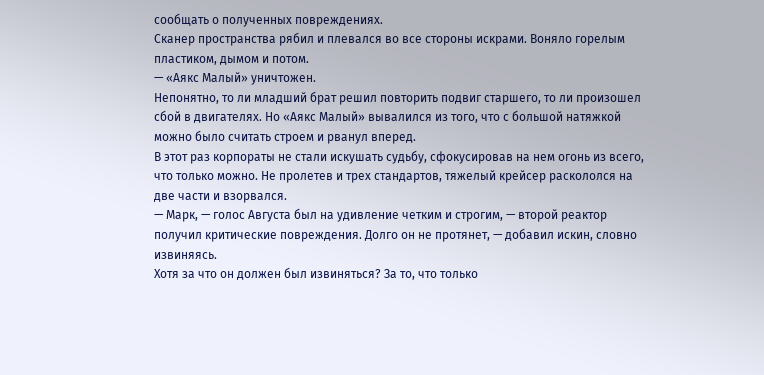сообщать о полученных повреждениях.
Сканер пространства рябил и плевался во все стороны искрами. Воняло горелым пластиком, дымом и потом.
— «Аякс Малый» уничтожен.
Непонятно, то ли младший брат решил повторить подвиг старшего, то ли произошел сбой в двигателях. Но «Аякс Малый» вывалился из того, что с большой натяжкой можно было считать строем и рванул вперед.
В этот раз корпораты не стали искушать судьбу, сфокусировав на нем огонь из всего, что только можно. Не пролетев и трех стандартов, тяжелый крейсер раскололся на две части и взорвался.
— Марк, — голос Августа был на удивление четким и строгим, — второй реактор получил критические повреждения. Долго он не протянет, — добавил искин, словно извиняясь.
Хотя за что он должен был извиняться? За то, что только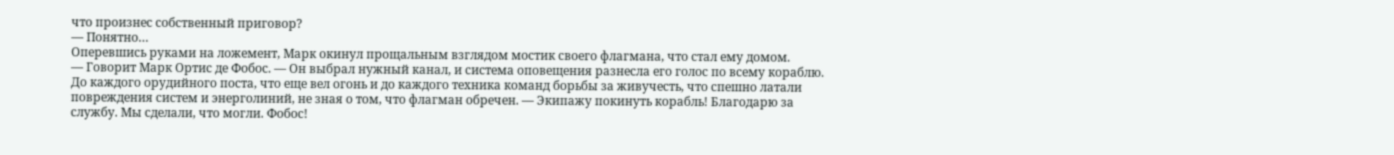что произнес собственный приговор?
— Понятно…
Оперевшись руками на ложемент, Марк окинул прощальным взглядом мостик своего флагмана, что стал ему домом.
— Говорит Марк Ортис де Фобос. — Он выбрал нужный канал, и система оповещения разнесла его голос по всему кораблю. До каждого орудийного поста, что еще вел огонь и до каждого техника команд борьбы за живучесть, что спешно латали повреждения систем и энерголиний, не зная о том, что флагман обречен. — Экипажу покинуть корабль! Благодарю за службу. Мы сделали, что могли. Фобос!